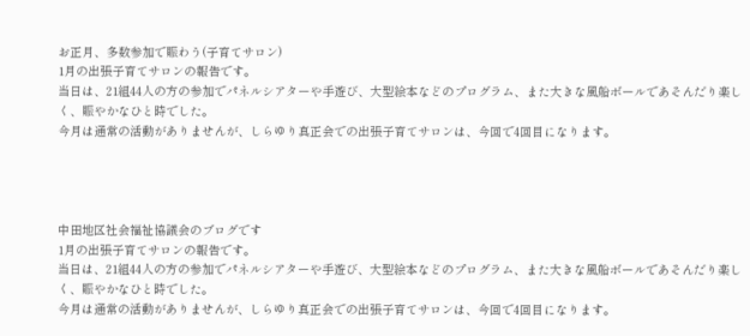お正月、多数参加で賑わう(子育てサロン)
1月の出張子育てサロンの報告です。
当日は、21組44人の方の参加でパネルシアターや手遊び、大型絵本などのプログラム、また大きな風船ボールであそんだり楽しく、賑やかなひと時でした。
今月は通常の活動がありませんが、しらゆり真正会での出張子育てサロンは、今回で4回目になります。




中田地区社会福祉協議会のブログです
1月の出張子育てサロンの報告です。
当日は、21組44人の方の参加でパネルシアターや手遊び、大型絵本などのプログラム、また大きな風船ボールであそんだり楽しく、賑やかなひと時でした。
今月は通常の活動がありませんが、しらゆり真正会での出張子育てサロンは、今回で4回目になります。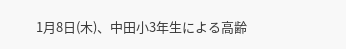1月8日(木)、中田小3年生による高齢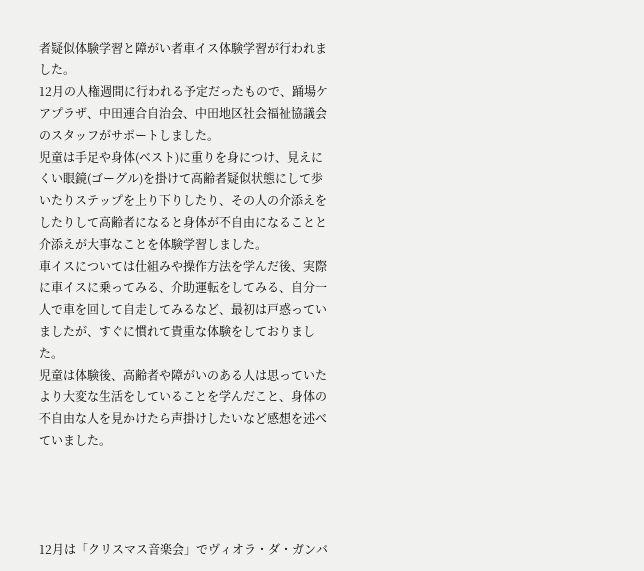者疑似体験学習と障がい者車イス体験学習が行われました。
12月の人権週間に行われる予定だったもので、踊場ケアプラザ、中田連合自治会、中田地区社会福祉協議会のスタッフがサポートしました。
児童は手足や身体(ベスト)に重りを身につけ、見えにくい眼鏡(ゴーグル)を掛けて高齢者疑似状態にして歩いたりステップを上り下りしたり、その人の介添えをしたりして高齢者になると身体が不自由になることと介添えが大事なことを体験学習しました。
車イスについては仕組みや操作方法を学んだ後、実際に車イスに乗ってみる、介助運転をしてみる、自分一人で車を回して自走してみるなど、最初は戸惑っていましたが、すぐに慣れて貴重な体験をしておりました。
児童は体験後、高齢者や障がいのある人は思っていたより大変な生活をしていることを学んだこと、身体の不自由な人を見かけたら声掛けしたいなど感想を述べていました。




12月は「クリスマス音楽会」でヴィオラ・ダ・ガンバ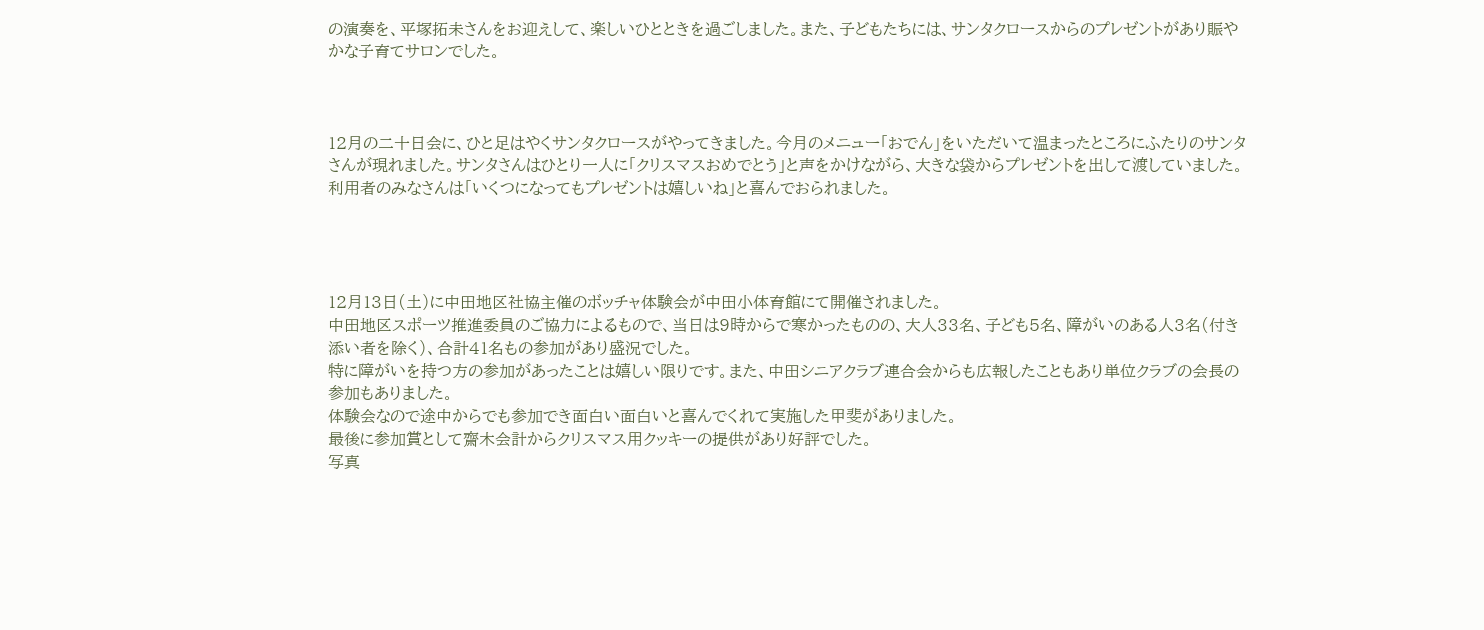の演奏を、平塚拓未さんをお迎えして、楽しいひとときを過ごしました。また、子どもたちには、サンタクロースからのプレゼントがあり賑やかな子育てサロンでした。



12月の二十日会に、ひと足はやくサンタクロースがやってきました。今月のメニュー「おでん」をいただいて温まったところにふたりのサンタさんが現れました。サンタさんはひとり一人に「クリスマスおめでとう」と声をかけながら、大きな袋からプレゼントを出して渡していました。利用者のみなさんは「いくつになってもプレゼントは嬉しいね」と喜んでおられました。




12月13日(土)に中田地区社協主催のボッチャ体験会が中田小体育館にて開催されました。
中田地区スポーツ推進委員のご協力によるもので、当日は9時からで寒かったものの、大人33名、子ども5名、障がいのある人3名(付き添い者を除く)、合計41名もの参加があり盛況でした。
特に障がいを持つ方の参加があったことは嬉しい限りです。また、中田シニアクラブ連合会からも広報したこともあり単位クラブの会長の参加もありました。
体験会なので途中からでも参加でき面白い面白いと喜んでくれて実施した甲斐がありました。
最後に参加賞として齋木会計からクリスマス用クッキーの提供があり好評でした。
写真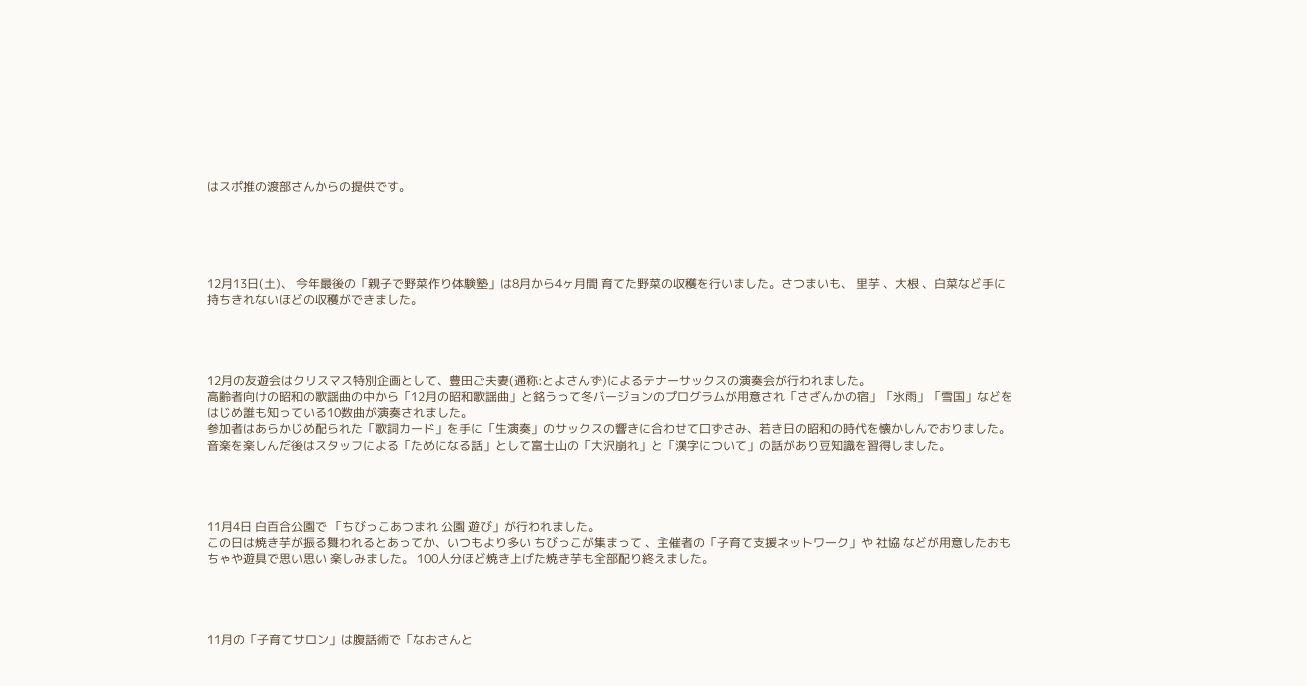はスポ推の渡部さんからの提供です。





12月13日(土)、 今年最後の「親子で野菜作り体験塾」は8月から4ヶ月間 育てた野菜の収穫を行いました。さつまいも、 里芋 、大根 、白菜など手に持ちきれないほどの収穫ができました。




12月の友遊会はクリスマス特別企画として、豊田ご夫妻(通称:とよさんず)によるテナーサックスの演奏会が行われました。
高齢者向けの昭和の歌謡曲の中から「12月の昭和歌謡曲」と銘うって冬バージョンのプログラムが用意され「さざんかの宿」「氷雨」「雪国」などをはじめ誰も知っている10数曲が演奏されました。
参加者はあらかじめ配られた「歌詞カード」を手に「生演奏」のサックスの響きに合わせて口ずさみ、若き日の昭和の時代を懐かしんでおりました。
音楽を楽しんだ後はスタッフによる「ためになる話」として富士山の「大沢崩れ」と「漢字について」の話があり豆知識を習得しました。




11月4日 白百合公園で 「ちびっこあつまれ 公園 遊び」が行われました。
この日は焼き芋が振る舞われるとあってか、いつもより多い ちびっこが集まって 、主催者の「子育て支援ネットワーク」や 社協 などが用意したおもちゃや遊具で思い思い 楽しみました。 100人分ほど焼き上げた焼き芋も全部配り終えました。




11月の「子育てサロン」は腹話術で「なおさんと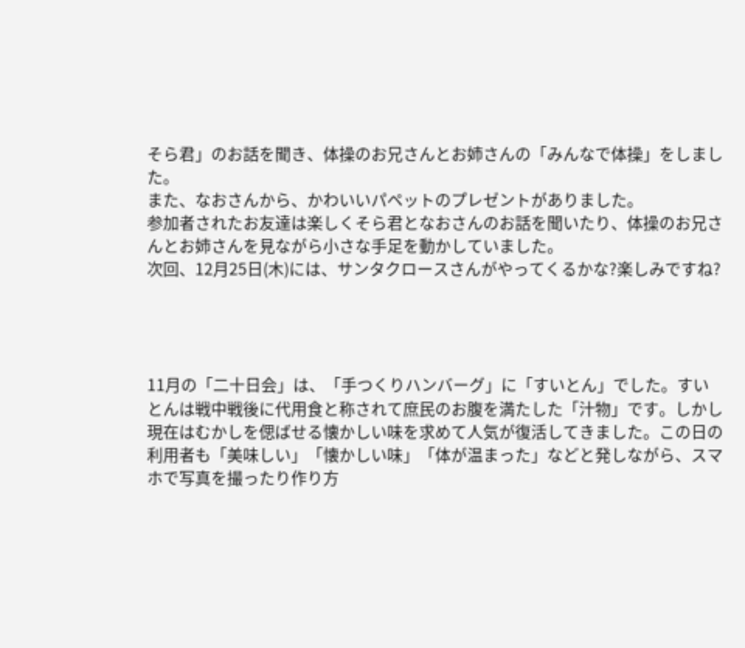そら君」のお話を聞き、体操のお兄さんとお姉さんの「みんなで体操」をしました。
また、なおさんから、かわいいパペットのプレゼントがありました。
参加者されたお友達は楽しくそら君となおさんのお話を聞いたり、体操のお兄さんとお姉さんを見ながら小さな手足を動かしていました。
次回、12月25日(木)には、サンタクロースさんがやってくるかな?楽しみですね?




11月の「二十日会」は、「手つくりハンバーグ」に「すいとん」でした。すいとんは戦中戦後に代用食と称されて庶民のお腹を満たした「汁物」です。しかし現在はむかしを偲ばせる懐かしい味を求めて人気が復活してきました。この日の利用者も「美味しい」「懐かしい味」「体が温まった」などと発しながら、スマホで写真を撮ったり作り方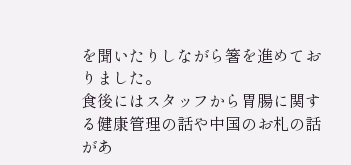を聞いたりしながら箸を進めておりました。
食後にはスタッフから胃腸に関する健康管理の話や中国のお札の話があ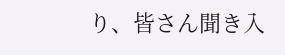り、皆さん聞き入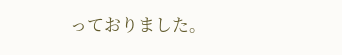っておりました。